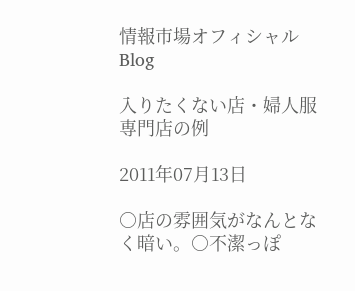情報市場オフィシャルBlog

入りたくない店・婦人服専門店の例

2011年07月13日

○店の雰囲気がなんとなく暗い。○不潔っぽ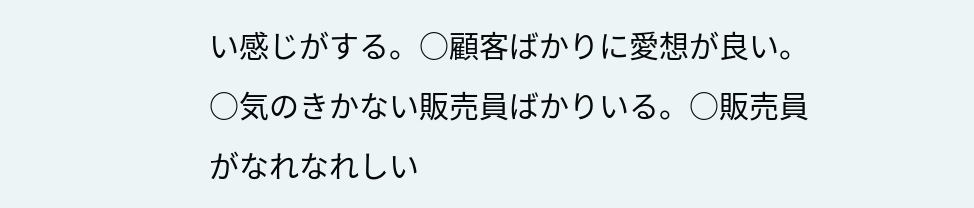い感じがする。○顧客ばかりに愛想が良い。○気のきかない販売員ばかりいる。○販売員がなれなれしい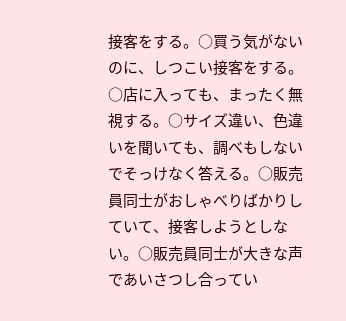接客をする。○買う気がないのに、しつこい接客をする。○店に入っても、まったく無視する。○サイズ違い、色違いを聞いても、調べもしないでそっけなく答える。○販売員同士がおしゃべりばかりしていて、接客しようとしない。○販売員同士が大きな声であいさつし合ってい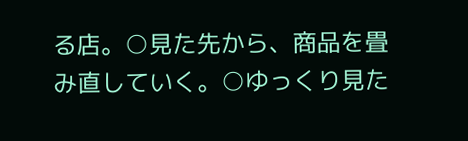る店。○見た先から、商品を畳み直していく。○ゆっくり見た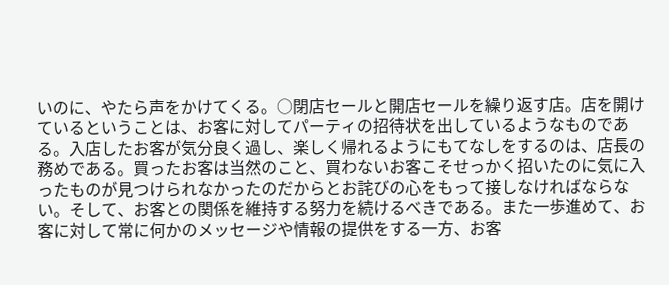いのに、やたら声をかけてくる。○閉店セールと開店セールを繰り返す店。店を開けているということは、お客に対してパーティの招待状を出しているようなものである。入店したお客が気分良く過し、楽しく帰れるようにもてなしをするのは、店長の務めである。買ったお客は当然のこと、買わないお客こそせっかく招いたのに気に入ったものが見つけられなかったのだからとお詫びの心をもって接しなければならない。そして、お客との関係を維持する努力を続けるべきである。また一歩進めて、お客に対して常に何かのメッセージや情報の提供をする一方、お客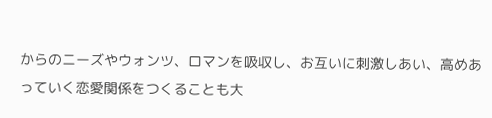からのニーズやウォンツ、ロマンを吸収し、お互いに刺激しあい、高めあっていく恋愛関係をつくることも大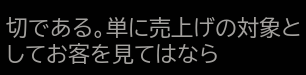切である。単に売上げの対象としてお客を見てはなら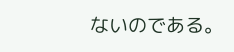ないのである。